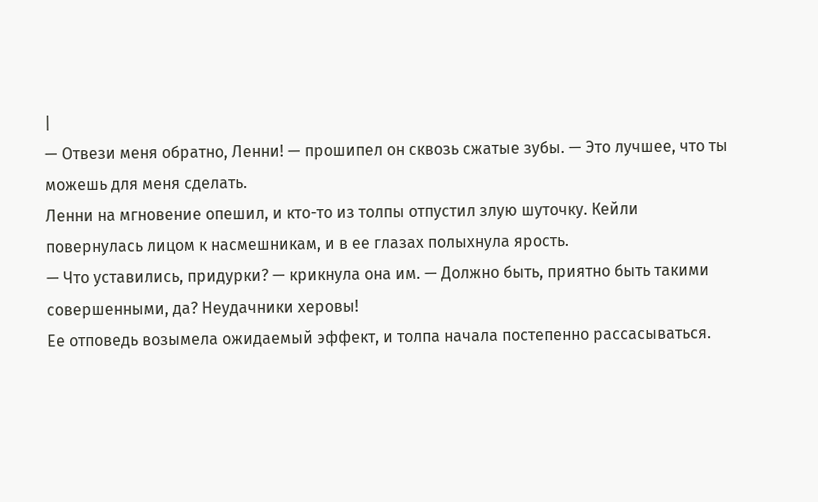|
— Отвези меня обратно, Ленни! — прошипел он сквозь сжатые зубы. — Это лучшее, что ты можешь для меня сделать.
Ленни на мгновение опешил, и кто-то из толпы отпустил злую шуточку. Кейли повернулась лицом к насмешникам, и в ее глазах полыхнула ярость.
— Что уставились, придурки? — крикнула она им. — Должно быть, приятно быть такими совершенными, да? Неудачники херовы!
Ее отповедь возымела ожидаемый эффект, и толпа начала постепенно рассасываться.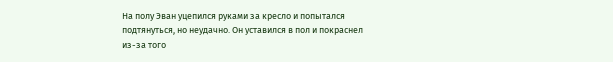На полу Эван уцепился руками за кресло и попытался подтянуться, но неудачно. Он уставился в пол и покраснел из-за того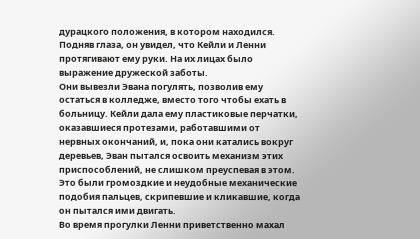дурацкого положения, в котором находился.
Подняв глаза, он увидел, что Кейли и Ленни протягивают ему руки. На их лицах было выражение дружеской заботы.
Они вывезли Эвана погулять, позволив ему остаться в колледже, вместо того чтобы ехать в больницу. Кейли дала ему пластиковые перчатки, оказавшиеся протезами, работавшими от нервных окончаний, и, пока они катались вокруг деревьев, Эван пытался освоить механизм этих приспособлений, не слишком преуспевая в этом. Это были громоздкие и неудобные механические подобия пальцев, скрипевшие и кликавшие, когда он пытался ими двигать.
Во время прогулки Ленни приветственно махал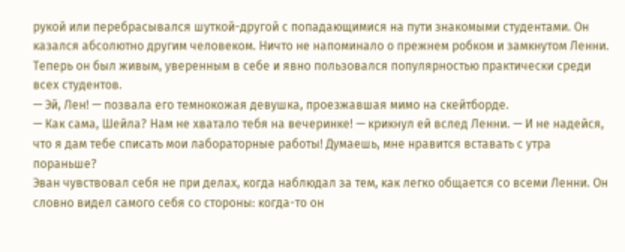рукой или перебрасывался шуткой-другой с попадающимися на пути знакомыми студентами. Он казался абсолютно другим человеком. Ничто не напоминало о прежнем робком и замкнутом Ленни. Теперь он был живым, уверенным в себе и явно пользовался популярностью практически среди всех студентов.
— Эй, Лен! — позвала его темнокожая девушка, проезжавшая мимо на скейтборде.
— Как сама, Шейла? Нам не хватало тебя на вечеринке! — крикнул ей вслед Ленни. — И не надейся, что я дам тебе списать мои лабораторные работы! Думаешь, мне нравится вставать с утра пораньше?
Эван чувствовал себя не при делах, когда наблюдал за тем, как легко общается со всеми Ленни. Он словно видел самого себя со стороны: когда-то он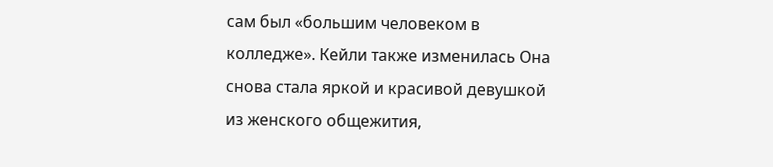сам был «большим человеком в колледже». Кейли также изменилась Она снова стала яркой и красивой девушкой из женского общежития,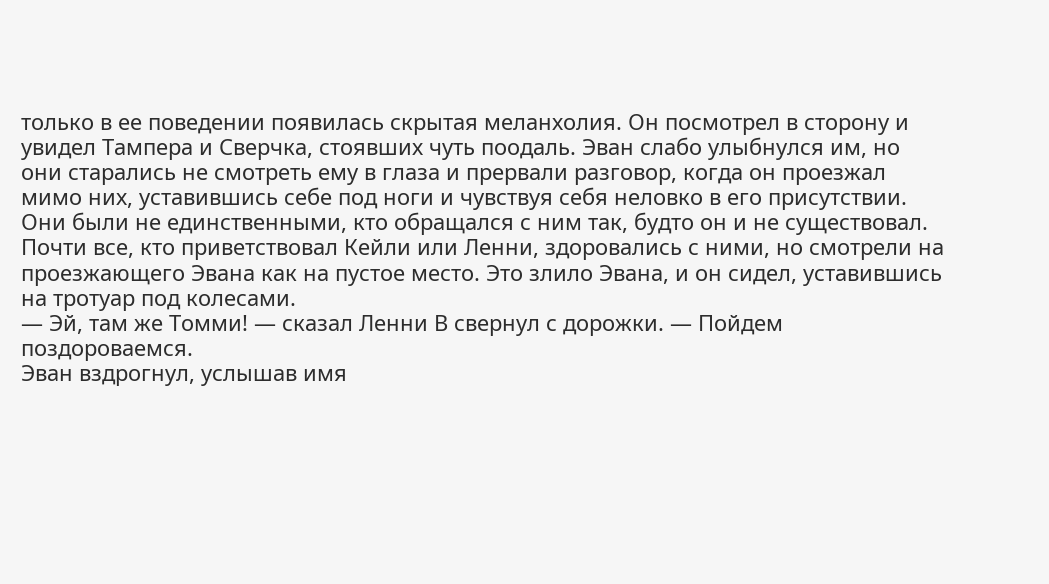только в ее поведении появилась скрытая меланхолия. Он посмотрел в сторону и увидел Тампера и Сверчка, стоявших чуть поодаль. Эван слабо улыбнулся им, но они старались не смотреть ему в глаза и прервали разговор, когда он проезжал мимо них, уставившись себе под ноги и чувствуя себя неловко в его присутствии.
Они были не единственными, кто обращался с ним так, будто он и не существовал. Почти все, кто приветствовал Кейли или Ленни, здоровались с ними, но смотрели на проезжающего Эвана как на пустое место. Это злило Эвана, и он сидел, уставившись на тротуар под колесами.
— Эй, там же Томми! — сказал Ленни В свернул с дорожки. — Пойдем поздороваемся.
Эван вздрогнул, услышав имя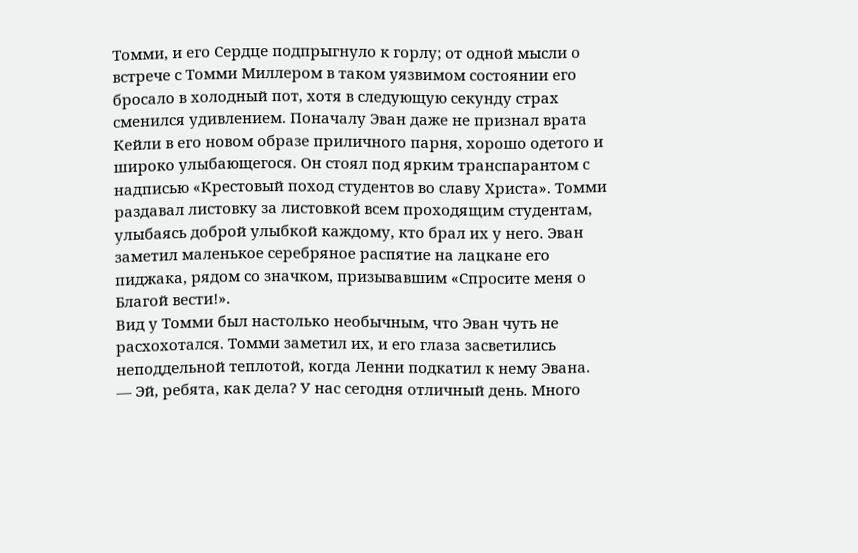Томми, и его Сердце подпрыгнуло к горлу; от одной мысли о встрече с Томми Миллером в таком уязвимом состоянии его бросало в холодный пот, хотя в следующую секунду страх сменился удивлением. Поначалу Эван даже не признал врата Кейли в его новом образе приличного парня, хорошо одетого и широко улыбающегося. Он стоял под ярким транспарантом с надписью «Крестовый поход студентов во славу Христа». Томми раздавал листовку за листовкой всем проходящим студентам, улыбаясь доброй улыбкой каждому, кто брал их у него. Эван заметил маленькое серебряное распятие на лацкане его пиджака, рядом со значком, призывавшим «Спросите меня о Благой вести!».
Вид у Томми был настолько необычным, что Эван чуть не расхохотался. Томми заметил их, и его глаза засветились неподдельной теплотой, когда Ленни подкатил к нему Эвана.
— Эй, ребята, как дела? У нас сегодня отличный день. Много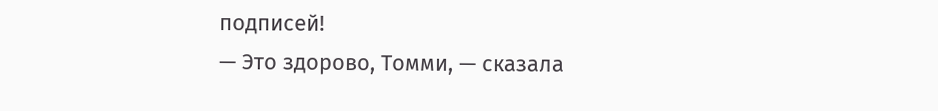подписей!
— Это здорово, Томми, — сказала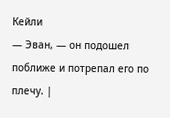Кейли
— Эван, — он подошел поближе и потрепал его по плечу. |